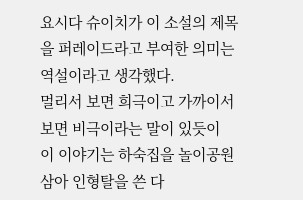요시다 슈이치가 이 소설의 제목을 퍼레이드라고 부여한 의미는 역설이라고 생각했다.
멀리서 보면 희극이고 가까이서 보면 비극이라는 말이 있듯이
이 이야기는 하숙집을 놀이공원 삼아 인형탈을 쓴 다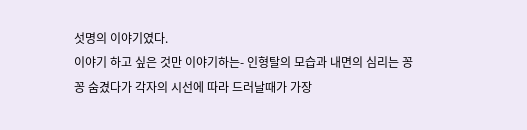섯명의 이야기였다.
이야기 하고 싶은 것만 이야기하는- 인형탈의 모습과 내면의 심리는 꽁꽁 숨겼다가 각자의 시선에 따라 드러날때가 가장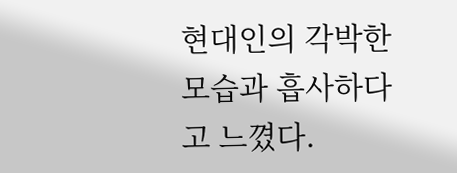현대인의 각박한 모습과 흡사하다고 느꼈다.